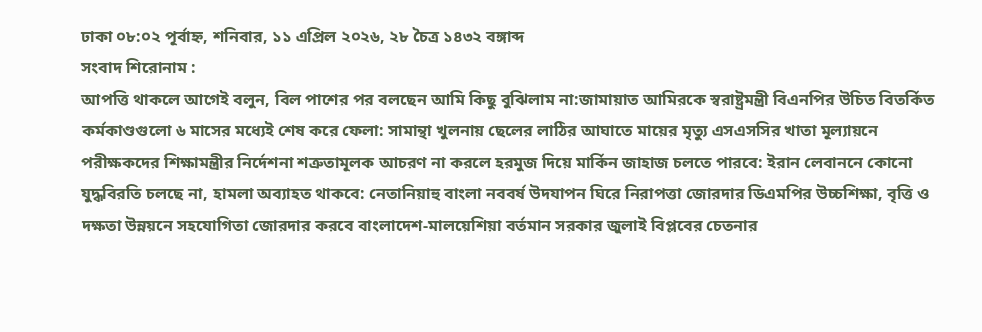ঢাকা ০৮:০২ পূর্বাহ্ন, শনিবার, ১১ এপ্রিল ২০২৬, ২৮ চৈত্র ১৪৩২ বঙ্গাব্দ
সংবাদ শিরোনাম :
আপত্তি থাকলে আগেই বলুন, বিল পাশের পর বলছেন আমি কিছু বুঝিলাম না:জামায়াত আমিরকে স্বরাষ্ট্রমন্ত্রী বিএনপির উচিত বিতর্কিত কর্মকাণ্ডগুলো ৬ মাসের মধ্যেই শেষ করে ফেলা: সামান্থা খুলনায় ছেলের লাঠির আঘাতে মায়ের মৃত্যু এসএসসির খাতা মূল্যায়নে পরীক্ষকদের শিক্ষামন্ত্রীর নির্দেশনা শত্রুতামূলক আচরণ না করলে হরমুজ দিয়ে মার্কিন জাহাজ চলতে পারবে: ইরান লেবাননে কোনো যুদ্ধবিরতি চলছে না, হামলা অব্যাহত থাকবে: নেতানিয়াহু বাংলা নববর্ষ উদযাপন ঘিরে নিরাপত্তা জোরদার ডিএমপির উচ্চশিক্ষা, বৃত্তি ও দক্ষতা উন্নয়নে সহযোগিতা জোরদার করবে বাংলাদেশ-মালয়েশিয়া বর্তমান সরকার জুলাই বিপ্লবের চেতনার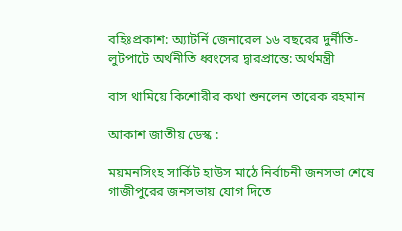বহিঃপ্রকাশ: অ্যাটর্নি জেনারেল ১৬ বছরের দুর্নীতি-লুটপাটে অর্থনীতি ধ্বংসের দ্বারপ্রান্তে: অর্থমন্ত্রী

বাস থামিয়ে কিশোরীর কথা শুনলেন তারেক রহমান

আকাশ জাতীয় ডেস্ক :

ময়মনসিংহ সার্কিট হাউস মাঠে নির্বাচনী জনসভা শেষে গাজীপুরের জনসভায় যোগ দিতে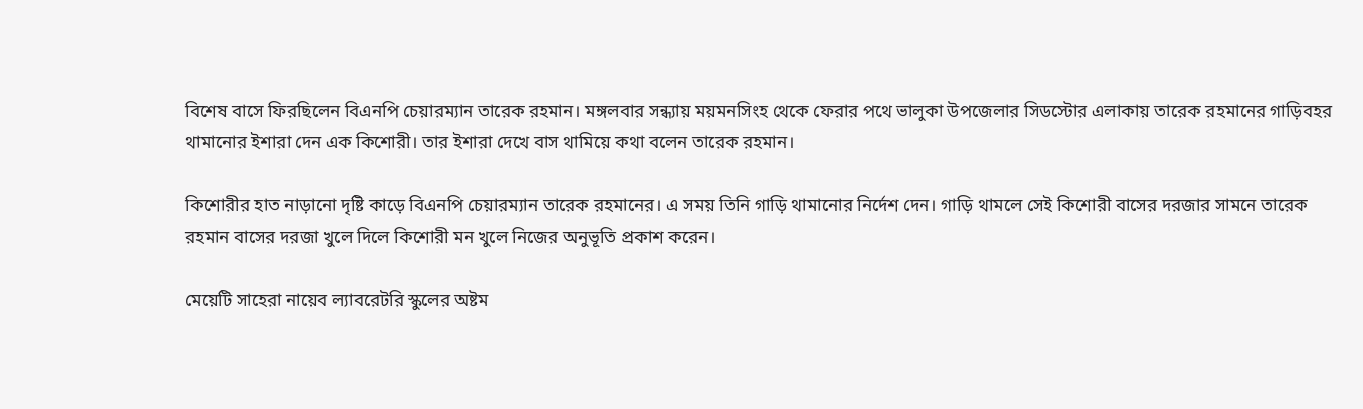বিশেষ বাসে ফিরছিলেন বিএনপি চেয়ারম্যান তারেক রহমান। মঙ্গলবার সন্ধ্যায় ময়মনসিংহ থেকে ফেরার পথে ভালুকা উপজেলার সিডস্টোর এলাকায় তারেক রহমানের গাড়িবহর থামানোর ইশারা দেন এক কিশোরী। তার ইশারা দেখে বাস থামিয়ে কথা বলেন তারেক রহমান।

কিশোরীর হাত নাড়ানো দৃষ্টি কাড়ে বিএনপি চেয়ারম্যান তারেক রহমানের। এ সময় তিনি গাড়ি থামানোর নির্দেশ দেন। গাড়ি থামলে সেই কিশোরী বাসের দরজার সামনে তারেক রহমান বাসের দরজা খুলে দিলে কিশোরী মন খুলে নিজের অনুভূতি প্রকাশ করেন।

মেয়েটি সাহেরা নায়েব ল্যাবরেটরি স্কুলের অষ্টম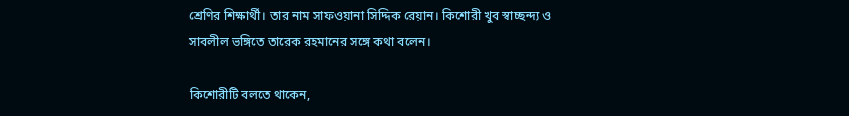শ্রেণির শিক্ষার্থী। তার নাম সাফওয়ানা সিদ্দিক রেয়ান। কিশোরী খুব স্বাচ্ছন্দ্য ও সাবলীল ভঙ্গিতে তারেক রহমানের সঙ্গে কথা বলেন।

কিশোরীটি বলতে থাকেন,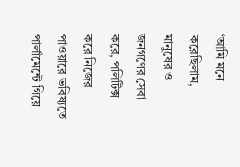‘আমি মনে করেছিলাম, মানুষের ও জনগণের সেবা করে, পলিটিক্স করে নিজের পাওয়ারে ভবিষ্যতে পার্লামেন্টে গিয়ে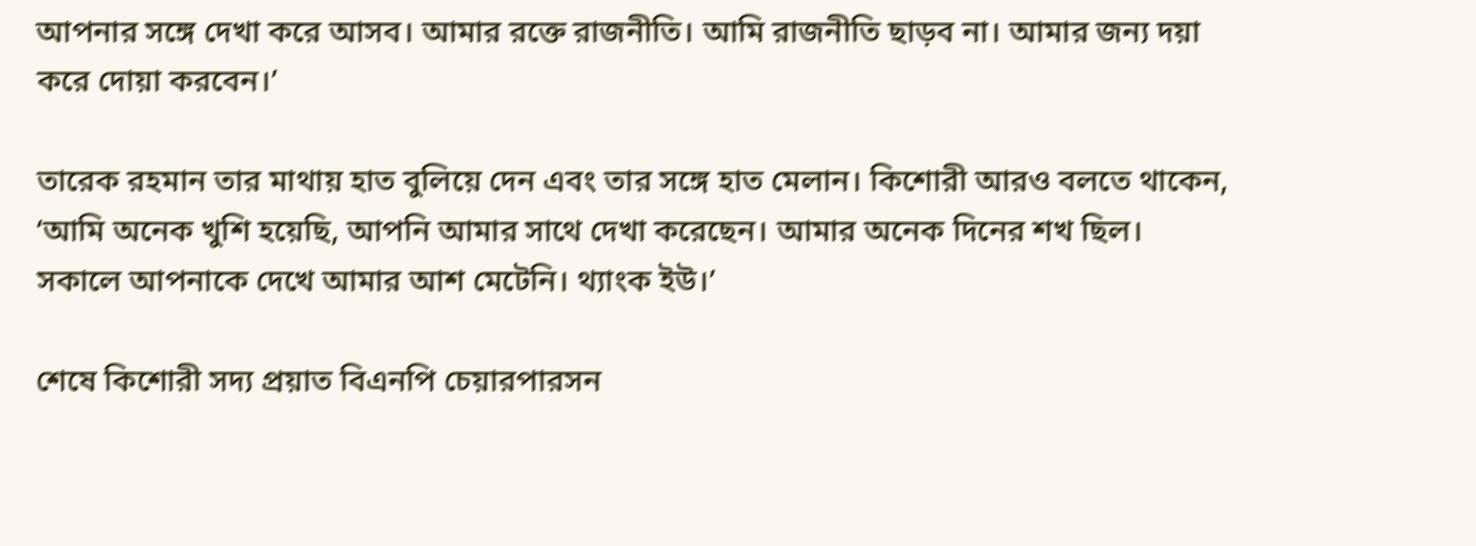আপনার সঙ্গে দেখা করে আসব। আমার রক্তে রাজনীতি। আমি রাজনীতি ছাড়ব না। আমার জন্য দয়া করে দোয়া করবেন।’

তারেক রহমান তার মাথায় হাত বুলিয়ে দেন এবং তার সঙ্গে হাত মেলান। কিশোরী আরও বলতে থাকেন, ‘আমি অনেক খুশি হয়েছি, আপনি আমার সাথে দেখা করেছেন। আমার অনেক দিনের শখ ছিল। সকালে আপনাকে দেখে আমার আশ মেটেনি। থ্যাংক ইউ।’

শেষে কিশোরী সদ্য প্রয়াত বিএনপি চেয়ারপারসন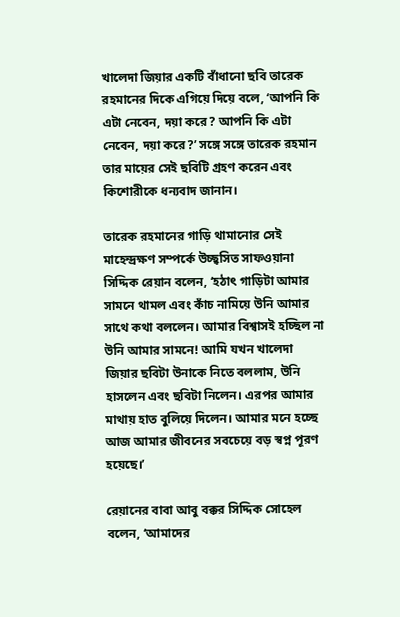খালেদা জিয়ার একটি বাঁধানো ছবি তারেক রহমানের দিকে এগিয়ে দিয়ে বলে, ‘আপনি কি এটা নেবেন, দয়া করে? আপনি কি এটা নেবেন, দয়া করে?’ সঙ্গে সঙ্গে তারেক রহমান তার মায়ের সেই ছবিটি গ্রহণ করেন এবং কিশোরীকে ধন্যবাদ জানান।

তারেক রহমানের গাড়ি থামানোর সেই মাহেন্দ্রক্ষণ সম্পর্কে উচ্ছ্বসিত সাফওয়ানা সিদ্দিক রেয়ান বলেন, ‘হঠাৎ গাড়িটা আমার সামনে থামল এবং কাঁচ নামিয়ে উনি আমার সাথে কথা বললেন। আমার বিশ্বাসই হচ্ছিল না উনি আমার সামনে! আমি যখন খালেদা জিয়ার ছবিটা উনাকে নিতে বললাম, উনি হাসলেন এবং ছবিটা নিলেন। এরপর আমার মাথায় হাত বুলিয়ে দিলেন। আমার মনে হচ্ছে আজ আমার জীবনের সবচেয়ে বড় স্বপ্ন পূরণ হয়েছে।’

রেয়ানের বাবা আবু বক্কর সিদ্দিক সোহেল বলেন, ‘আমাদের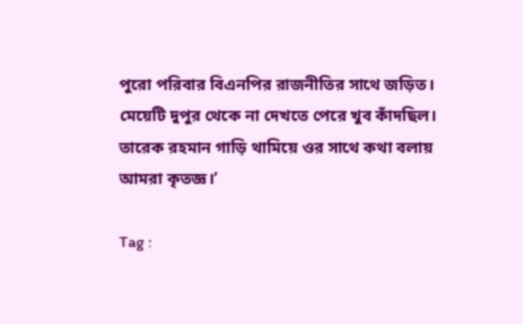পুরো পরিবার বিএনপির রাজনীতির সাথে জড়িত। মেয়েটি দুপুর থেকে না দেখতে পেরে খুব কাঁদছিল। তারেক রহমান গাড়ি থামিয়ে ওর সাথে কথা বলায় আমরা কৃতজ্ঞ।’

Tag :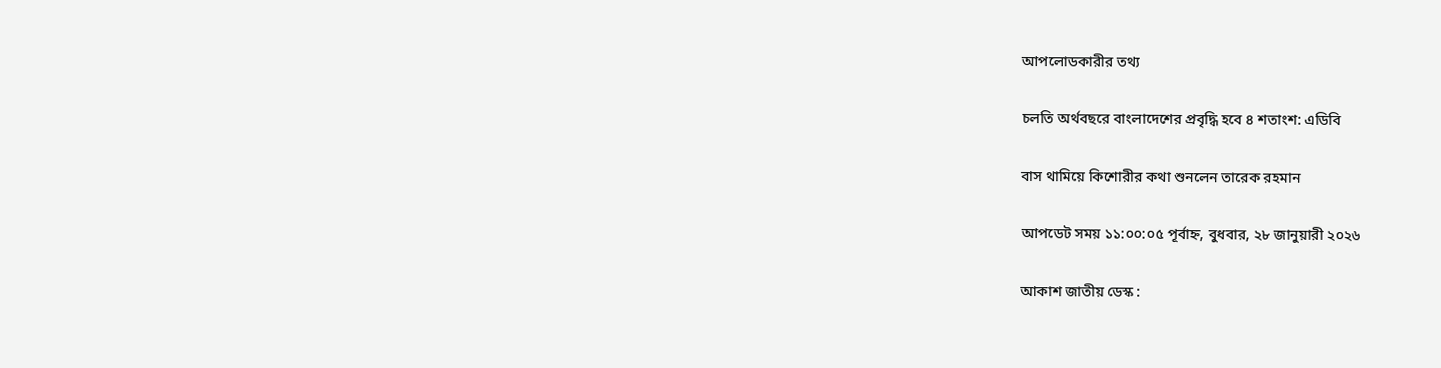আপলোডকারীর তথ্য

চলতি অর্থবছরে বাংলাদেশের প্রবৃদ্ধি হবে ৪ শতাংশ: এডিবি

বাস থামিয়ে কিশোরীর কথা শুনলেন তারেক রহমান

আপডেট সময় ১১:০০:০৫ পূর্বাহ্ন, বুধবার, ২৮ জানুয়ারী ২০২৬

আকাশ জাতীয় ডেস্ক :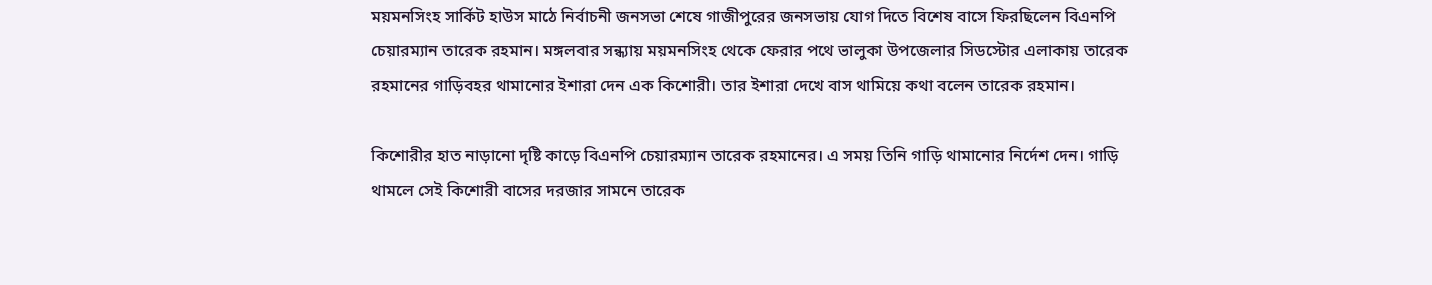ময়মনসিংহ সার্কিট হাউস মাঠে নির্বাচনী জনসভা শেষে গাজীপুরের জনসভায় যোগ দিতে বিশেষ বাসে ফিরছিলেন বিএনপি চেয়ারম্যান তারেক রহমান। মঙ্গলবার সন্ধ্যায় ময়মনসিংহ থেকে ফেরার পথে ভালুকা উপজেলার সিডস্টোর এলাকায় তারেক রহমানের গাড়িবহর থামানোর ইশারা দেন এক কিশোরী। তার ইশারা দেখে বাস থামিয়ে কথা বলেন তারেক রহমান।

কিশোরীর হাত নাড়ানো দৃষ্টি কাড়ে বিএনপি চেয়ারম্যান তারেক রহমানের। এ সময় তিনি গাড়ি থামানোর নির্দেশ দেন। গাড়ি থামলে সেই কিশোরী বাসের দরজার সামনে তারেক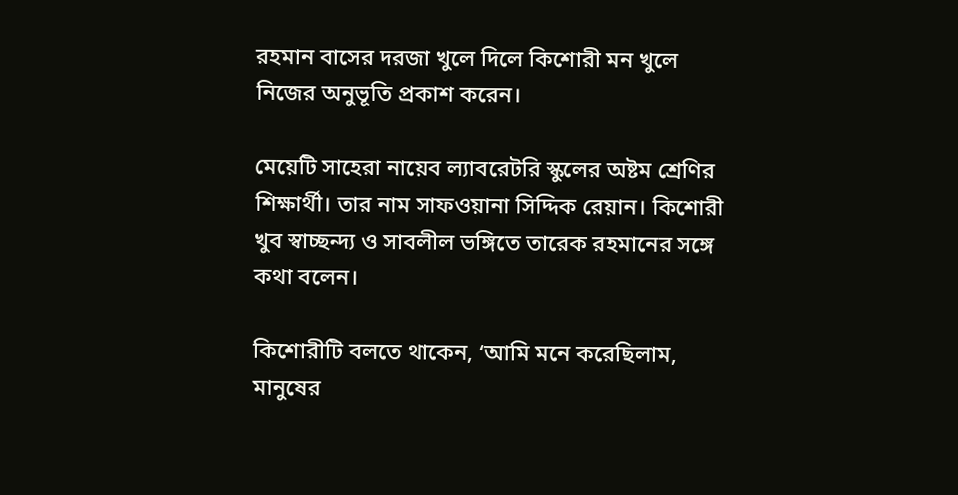রহমান বাসের দরজা খুলে দিলে কিশোরী মন খুলে নিজের অনুভূতি প্রকাশ করেন।

মেয়েটি সাহেরা নায়েব ল্যাবরেটরি স্কুলের অষ্টম শ্রেণির শিক্ষার্থী। তার নাম সাফওয়ানা সিদ্দিক রেয়ান। কিশোরী খুব স্বাচ্ছন্দ্য ও সাবলীল ভঙ্গিতে তারেক রহমানের সঙ্গে কথা বলেন।

কিশোরীটি বলতে থাকেন, ‘আমি মনে করেছিলাম, মানুষের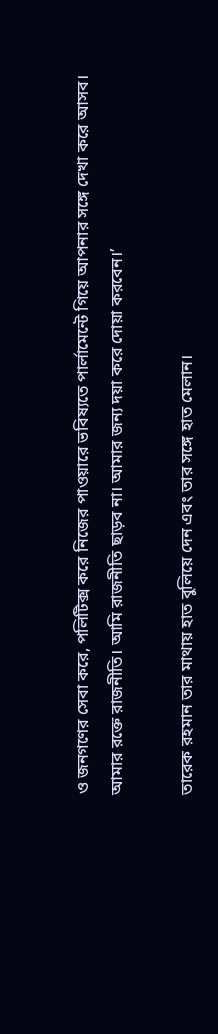ও জনগণের সেবা করে, পলিটিক্স করে নিজের পাওয়ারে ভবিষ্যতে পার্লামেন্টে গিয়ে আপনার সঙ্গে দেখা করে আসব। আমার রক্তে রাজনীতি। আমি রাজনীতি ছাড়ব না। আমার জন্য দয়া করে দোয়া করবেন।’

তারেক রহমান তার মাথায় হাত বুলিয়ে দেন এবং তার সঙ্গে হাত মেলান।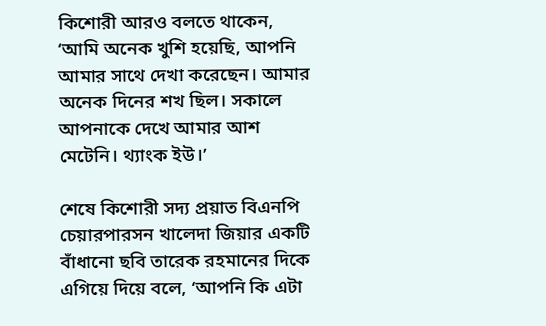কিশোরী আরও বলতে থাকেন, ‘আমি অনেক খুশি হয়েছি, আপনি আমার সাথে দেখা করেছেন। আমার অনেক দিনের শখ ছিল। সকালে আপনাকে দেখে আমার আশ মেটেনি। থ্যাংক ইউ।’

শেষে কিশোরী সদ্য প্রয়াত বিএনপি চেয়ারপারসন খালেদা জিয়ার একটি বাঁধানো ছবি তারেক রহমানের দিকে এগিয়ে দিয়ে বলে, ‘আপনি কি এটা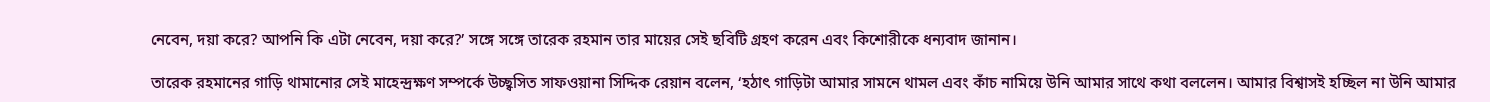নেবেন, দয়া করে? আপনি কি এটা নেবেন, দয়া করে?’ সঙ্গে সঙ্গে তারেক রহমান তার মায়ের সেই ছবিটি গ্রহণ করেন এবং কিশোরীকে ধন্যবাদ জানান।

তারেক রহমানের গাড়ি থামানোর সেই মাহেন্দ্রক্ষণ সম্পর্কে উচ্ছ্বসিত সাফওয়ানা সিদ্দিক রেয়ান বলেন, ‘হঠাৎ গাড়িটা আমার সামনে থামল এবং কাঁচ নামিয়ে উনি আমার সাথে কথা বললেন। আমার বিশ্বাসই হচ্ছিল না উনি আমার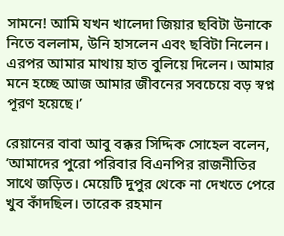সামনে! আমি যখন খালেদা জিয়ার ছবিটা উনাকে নিতে বললাম, উনি হাসলেন এবং ছবিটা নিলেন। এরপর আমার মাথায় হাত বুলিয়ে দিলেন। আমার মনে হচ্ছে আজ আমার জীবনের সবচেয়ে বড় স্বপ্ন পূরণ হয়েছে।’

রেয়ানের বাবা আবু বক্কর সিদ্দিক সোহেল বলেন, ‘আমাদের পুরো পরিবার বিএনপির রাজনীতির সাথে জড়িত। মেয়েটি দুপুর থেকে না দেখতে পেরে খুব কাঁদছিল। তারেক রহমান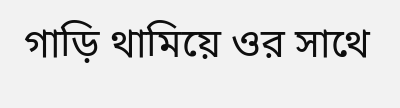গাড়ি থামিয়ে ওর সাথে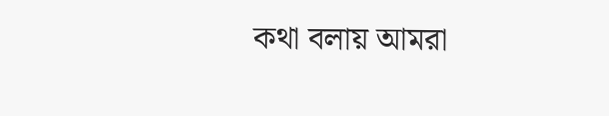কথা বলায় আমরা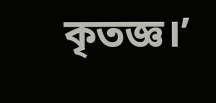কৃতজ্ঞ।’